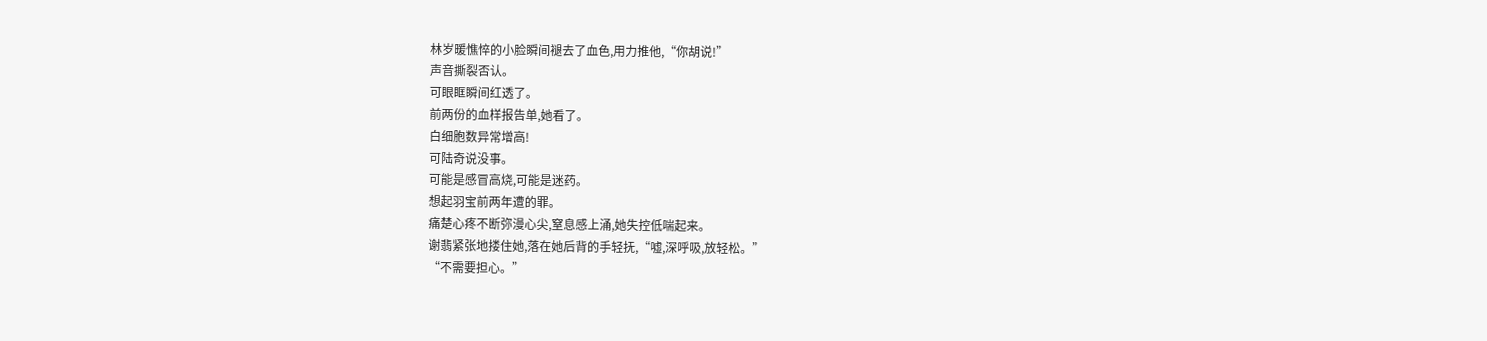林岁暖憔悴的小脸瞬间褪去了血色,用力推他,“你胡说!”
声音撕裂否认。
可眼眶瞬间红透了。
前两份的血样报告单,她看了。
白细胞数异常增高!
可陆奇说没事。
可能是感冒高烧,可能是迷药。
想起羽宝前两年遭的罪。
痛楚心疼不断弥漫心尖,窒息感上涌,她失控低喘起来。
谢翡紧张地搂住她,落在她后背的手轻抚,“嘘,深呼吸,放轻松。”
“不需要担心。”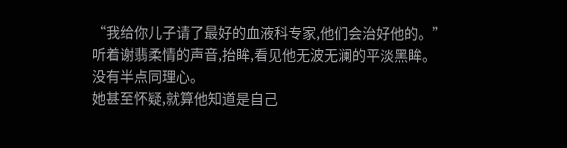“我给你儿子请了最好的血液科专家,他们会治好他的。”
听着谢翡柔情的声音,抬眸,看见他无波无澜的平淡黑眸。
没有半点同理心。
她甚至怀疑,就算他知道是自己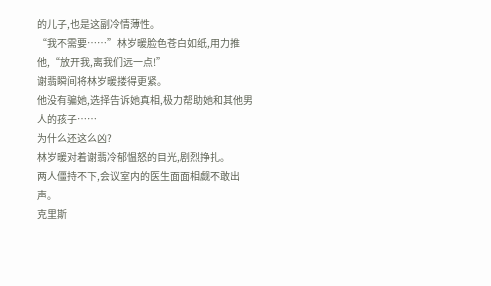的儿子,也是这副冷情薄性。
“我不需要……”林岁暖脸色苍白如纸,用力推他,“放开我,离我们远一点!”
谢翡瞬间将林岁暖搂得更紧。
他没有骗她,选择告诉她真相,极力帮助她和其他男人的孩子……
为什么还这么凶?
林岁暖对着谢翡冷郁愠怒的目光,剧烈挣扎。
两人僵持不下,会议室内的医生面面相觑不敢出声。
克里斯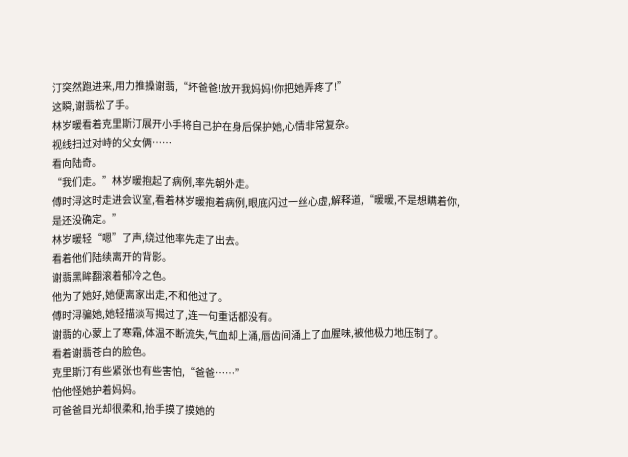汀突然跑进来,用力推搡谢翡,“坏爸爸!放开我妈妈!你把她弄疼了!”
这瞬,谢翡松了手。
林岁暖看着克里斯汀展开小手将自己护在身后保护她,心情非常复杂。
视线扫过对峙的父女俩……
看向陆奇。
“我们走。”林岁暖抱起了病例,率先朝外走。
傅时浔这时走进会议室,看着林岁暖抱着病例,眼底闪过一丝心虚,解释道,“暖暖,不是想瞒着你,是还没确定。”
林岁暖轻“嗯”了声,绕过他率先走了出去。
看着他们陆续离开的背影。
谢翡黑眸翻滚着郁冷之色。
他为了她好,她便离家出走,不和他过了。
傅时浔骗她,她轻描淡写揭过了,连一句重话都没有。
谢翡的心蒙上了寒霜,体温不断流失,气血却上涌,唇齿间涌上了血腥味,被他极力地压制了。
看着谢翡苍白的脸色。
克里斯汀有些紧张也有些害怕,“爸爸……”
怕他怪她护着妈妈。
可爸爸目光却很柔和,抬手摸了摸她的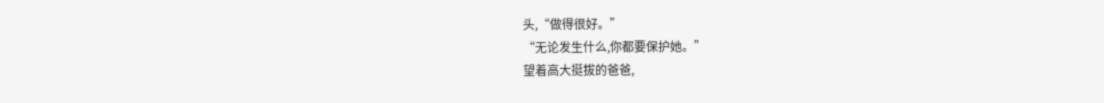头,“做得很好。”
“无论发生什么,你都要保护她。”
望着高大挺拔的爸爸,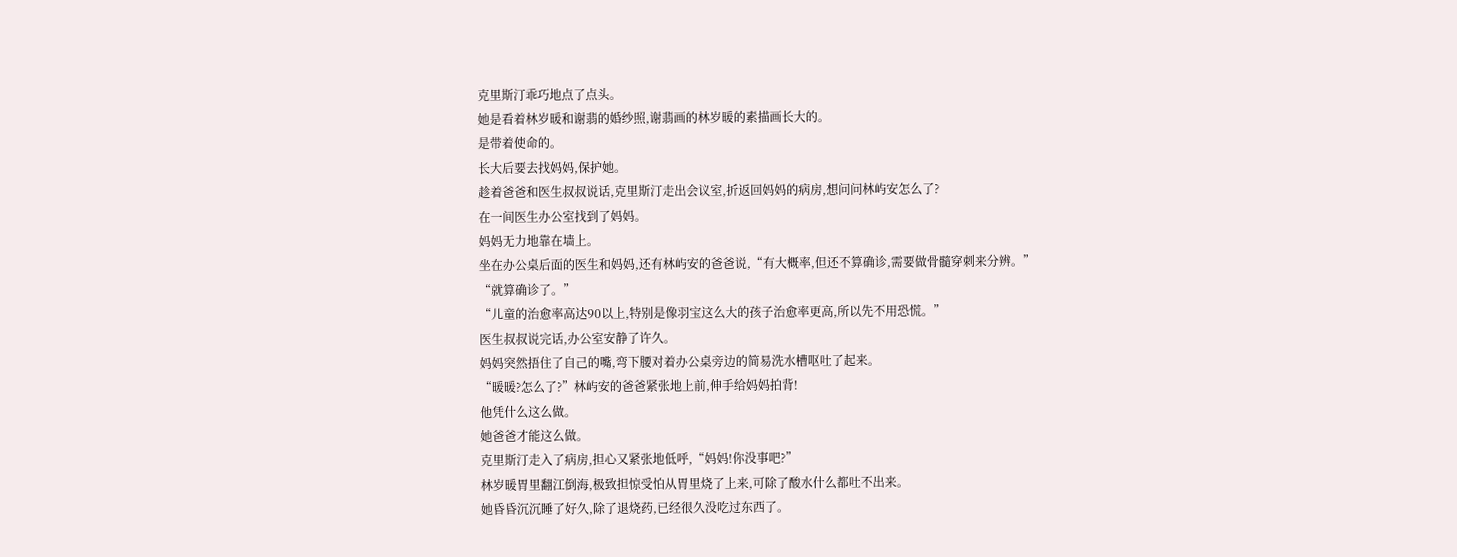克里斯汀乖巧地点了点头。
她是看着林岁暖和谢翡的婚纱照,谢翡画的林岁暖的素描画长大的。
是带着使命的。
长大后要去找妈妈,保护她。
趁着爸爸和医生叔叔说话,克里斯汀走出会议室,折返回妈妈的病房,想问问林屿安怎么了?
在一间医生办公室找到了妈妈。
妈妈无力地靠在墙上。
坐在办公桌后面的医生和妈妈,还有林屿安的爸爸说,“有大概率,但还不算确诊,需要做骨髓穿刺来分辨。”
“就算确诊了。”
“儿童的治愈率高达90以上,特别是像羽宝这么大的孩子治愈率更高,所以先不用恐慌。”
医生叔叔说完话,办公室安静了许久。
妈妈突然捂住了自己的嘴,弯下腰对着办公桌旁边的简易洗水槽呕吐了起来。
“暖暖?怎么了?”林屿安的爸爸紧张地上前,伸手给妈妈拍背!
他凭什么这么做。
她爸爸才能这么做。
克里斯汀走入了病房,担心又紧张地低呼,“妈妈!你没事吧?”
林岁暖胃里翻江倒海,极致担惊受怕从胃里烧了上来,可除了酸水什么都吐不出来。
她昏昏沉沉睡了好久,除了退烧药,已经很久没吃过东西了。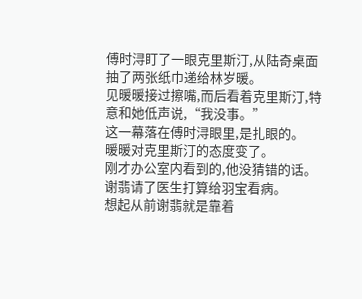傅时浔盯了一眼克里斯汀,从陆奇桌面抽了两张纸巾递给林岁暖。
见暖暖接过擦嘴,而后看着克里斯汀,特意和她低声说,“我没事。”
这一幕落在傅时浔眼里,是扎眼的。
暖暖对克里斯汀的态度变了。
刚才办公室内看到的,他没猜错的话。
谢翡请了医生打算给羽宝看病。
想起从前谢翡就是靠着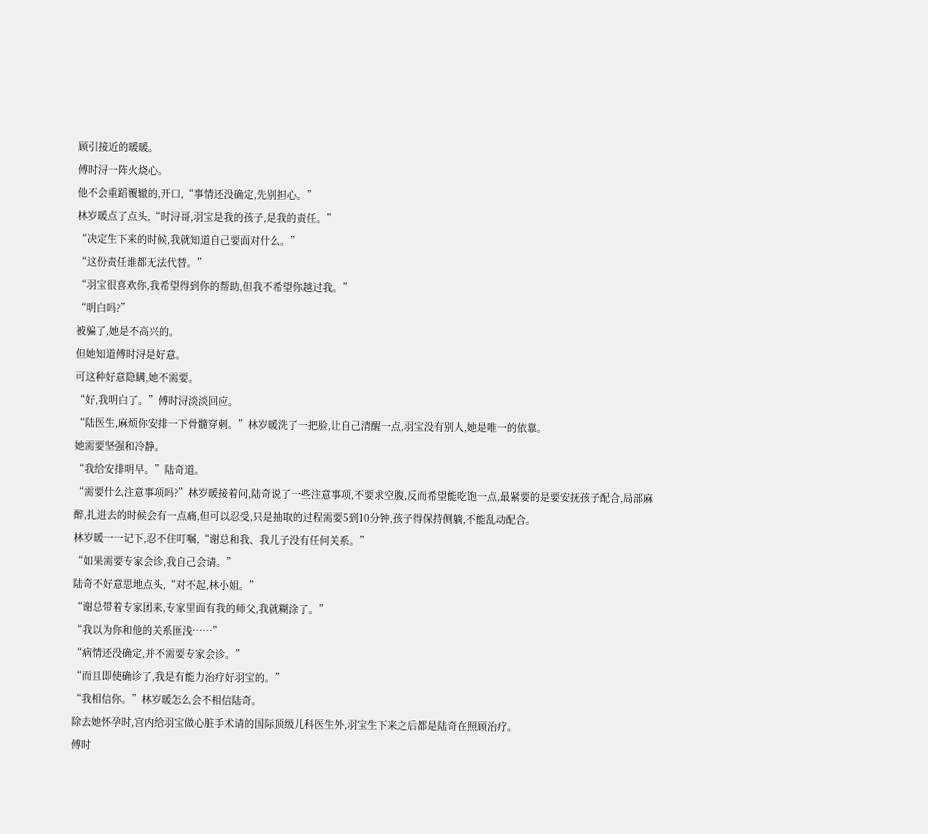顾引接近的暖暖。
傅时浔一阵火烧心。
他不会重蹈覆辙的,开口,“事情还没确定,先别担心。”
林岁暖点了点头,“时浔哥,羽宝是我的孩子,是我的责任。”
“决定生下来的时候,我就知道自己要面对什么。”
“这份责任谁都无法代替。”
“羽宝很喜欢你,我希望得到你的帮助,但我不希望你越过我。”
“明白吗?”
被骗了,她是不高兴的。
但她知道傅时浔是好意。
可这种好意隐瞒,她不需要。
“好,我明白了。”傅时浔淡淡回应。
“陆医生,麻烦你安排一下骨髓穿刺。”林岁暖洗了一把脸,让自己清醒一点,羽宝没有别人,她是唯一的依靠。
她需要坚强和冷静。
“我给安排明早。”陆奇道。
“需要什么注意事项吗?”林岁暖接着问,陆奇说了一些注意事项,不要求空腹,反而希望能吃饱一点,最紧要的是要安抚孩子配合,局部麻醉,扎进去的时候会有一点痛,但可以忍受,只是抽取的过程需要5到10分钟,孩子得保持侧躺,不能乱动配合。
林岁暖一一记下,忍不住叮嘱,“谢总和我、我儿子没有任何关系。”
“如果需要专家会诊,我自己会请。”
陆奇不好意思地点头,“对不起,林小姐。”
“谢总带着专家团来,专家里面有我的师父,我就糊涂了。”
“我以为你和他的关系匪浅……”
“病情还没确定,并不需要专家会诊。”
“而且即使确诊了,我是有能力治疗好羽宝的。”
“我相信你。”林岁暖怎么会不相信陆奇。
除去她怀孕时,宫内给羽宝做心脏手术请的国际顶级儿科医生外,羽宝生下来之后都是陆奇在照顾治疗。
傅时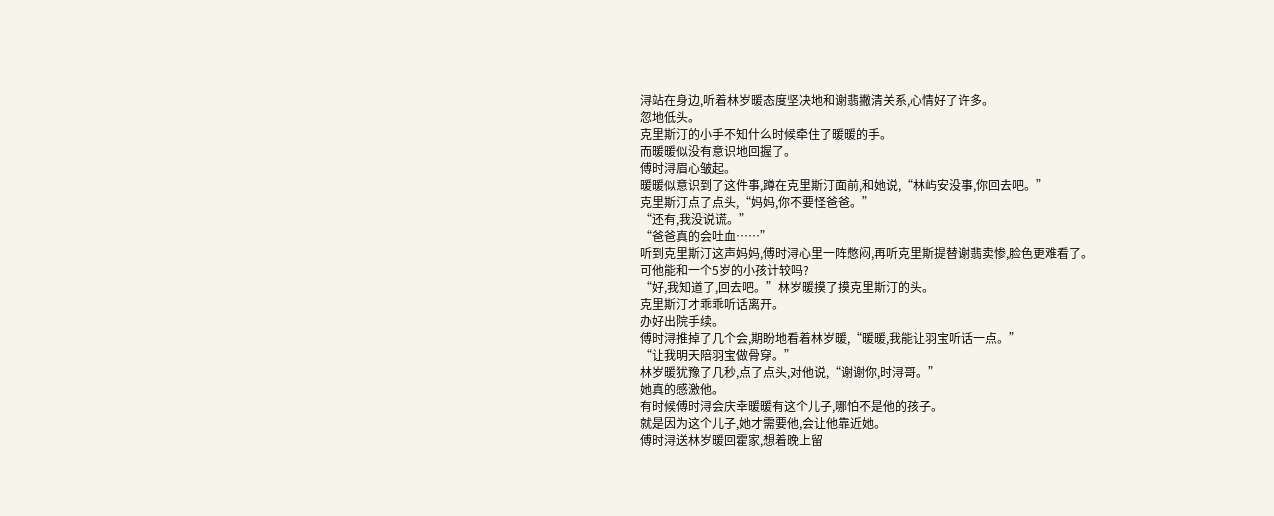浔站在身边,听着林岁暖态度坚决地和谢翡撇清关系,心情好了许多。
忽地低头。
克里斯汀的小手不知什么时候牵住了暖暖的手。
而暖暖似没有意识地回握了。
傅时浔眉心皱起。
暖暖似意识到了这件事,蹲在克里斯汀面前,和她说,“林屿安没事,你回去吧。”
克里斯汀点了点头,“妈妈,你不要怪爸爸。”
“还有,我没说谎。”
“爸爸真的会吐血……”
听到克里斯汀这声妈妈,傅时浔心里一阵憋闷,再听克里斯提替谢翡卖惨,脸色更难看了。
可他能和一个5岁的小孩计较吗?
“好,我知道了,回去吧。”林岁暖摸了摸克里斯汀的头。
克里斯汀才乖乖听话离开。
办好出院手续。
傅时浔推掉了几个会,期盼地看着林岁暖,“暖暖,我能让羽宝听话一点。”
“让我明天陪羽宝做骨穿。”
林岁暖犹豫了几秒,点了点头,对他说,“谢谢你,时浔哥。”
她真的感激他。
有时候傅时浔会庆幸暖暖有这个儿子,哪怕不是他的孩子。
就是因为这个儿子,她才需要他,会让他靠近她。
傅时浔送林岁暖回霍家,想着晚上留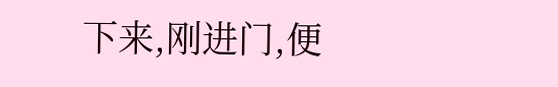下来,刚进门,便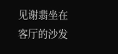见谢翡坐在客厅的沙发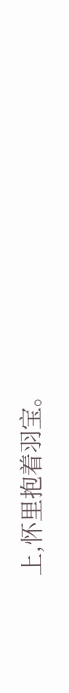上,怀里抱着羽宝。